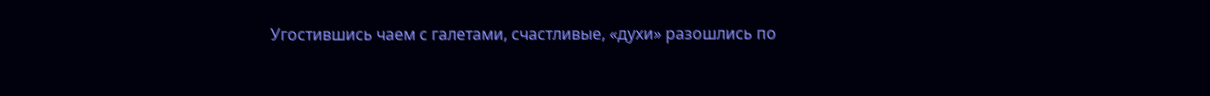Угостившись чаем с галетами, счастливые, «духи» разошлись по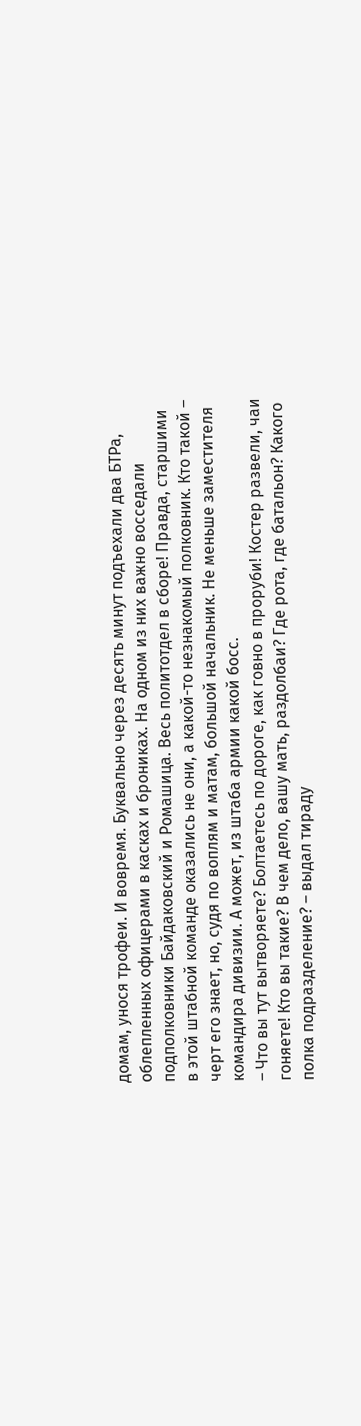домам, унося трофеи. И вовремя. Буквально через десять минут подъехали два БТРа, облепленных офицерами в касках и брониках. На одном из них важно восседали подполковники Байдаковский и Ромашица. Весь политотдел в сборе! Правда, старшими в этой штабной команде оказались не они, а какой-то незнакомый полковник. Кто такой – черт его знает, но, судя по воплям и матам, большой начальник. Не меньше заместителя командира дивизии. А может, из штаба армии какой босс.
– Что вы тут вытворяете? Болтаетесь по дороге, как говно в проруби! Костер развели, чаи гоняете! Кто вы такие? В чем дело, вашу мать, раздолбаи? Где рота, где батальон? Какого полка подразделение? – выдал тираду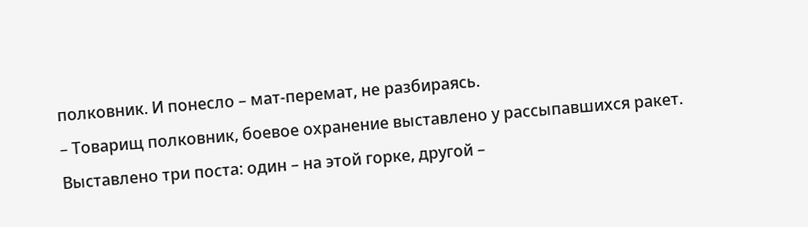полковник. И понесло – мат-перемат, не разбираясь.
– Товарищ полковник, боевое охранение выставлено у рассыпавшихся ракет. Выставлено три поста: один – на этой горке, другой –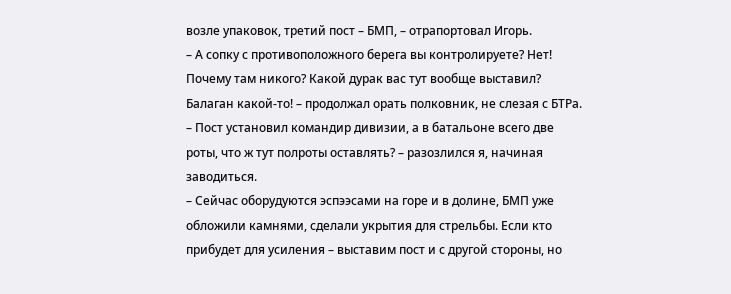возле упаковок, третий пост – БМП, – отрапортовал Игорь.
– А сопку с противоположного берега вы контролируете? Нет! Почему там никого? Какой дурак вас тут вообще выставил? Балаган какой-то! – продолжал орать полковник, не слезая с БТРа.
– Пост установил командир дивизии, а в батальоне всего две роты, что ж тут полроты оставлять? – разозлился я, начиная заводиться.
– Сейчас оборудуются эспээсами на горе и в долине, БМП уже обложили камнями, сделали укрытия для стрельбы. Если кто прибудет для усиления – выставим пост и с другой стороны, но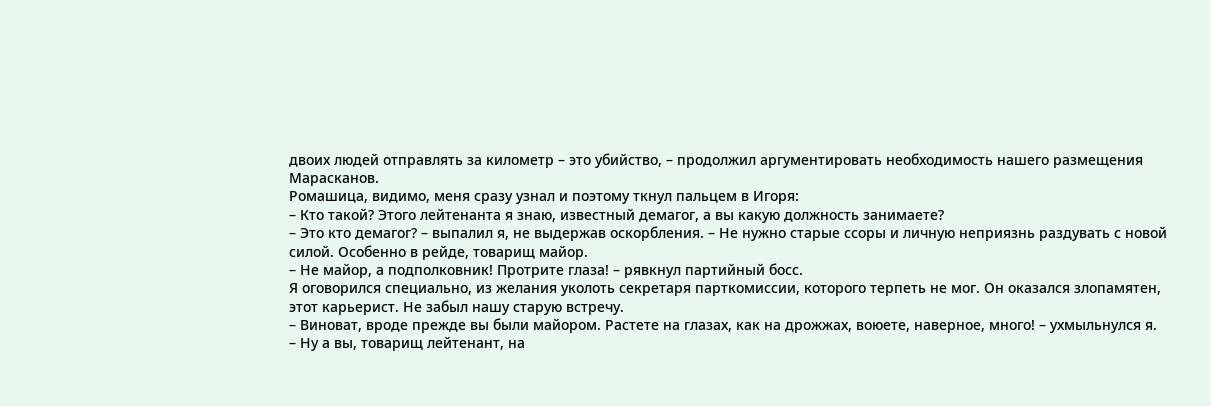двоих людей отправлять за километр – это убийство, – продолжил аргументировать необходимость нашего размещения Марасканов.
Ромашица, видимо, меня сразу узнал и поэтому ткнул пальцем в Игоря:
– Кто такой? Этого лейтенанта я знаю, известный демагог, а вы какую должность занимаете?
– Это кто демагог? – выпалил я, не выдержав оскорбления. – Не нужно старые ссоры и личную неприязнь раздувать с новой силой. Особенно в рейде, товарищ майор.
– Не майор, а подполковник! Протрите глаза! – рявкнул партийный босс.
Я оговорился специально, из желания уколоть секретаря парткомиссии, которого терпеть не мог. Он оказался злопамятен, этот карьерист. Не забыл нашу старую встречу.
– Виноват, вроде прежде вы были майором. Растете на глазах, как на дрожжах, воюете, наверное, много! – ухмыльнулся я.
– Ну а вы, товарищ лейтенант, на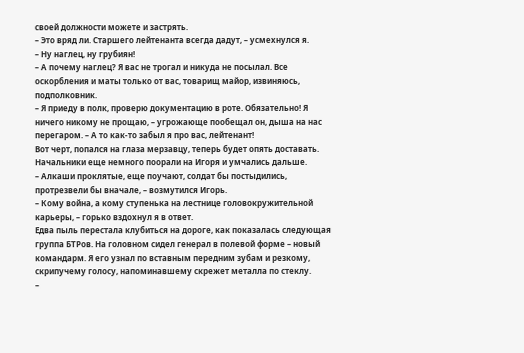своей должности можете и застрять.
– Это вряд ли. Старшего лейтенанта всегда дадут, – усмехнулся я.
– Ну наглец, ну грубиян!
– А почему наглец? Я вас не трогал и никуда не посылал. Все оскорбления и маты только от вас, товарищ майор, извиняюсь, подполковник.
– Я приеду в полк, проверю документацию в роте. Обязательно! Я ничего никому не прощаю, – угрожающе пообещал он, дыша на нас перегаром. – А то как-то забыл я про вас, лейтенант!
Вот черт, попался на глаза мерзавцу, теперь будет опять доставать. Начальники еще немного поорали на Игоря и умчались дальше.
– Алкаши проклятые, еще поучают, солдат бы постыдились, протрезвели бы вначале, – возмутился Игорь.
– Кому война, а кому ступенька на лестнице головокружительной карьеры, – горько вздохнул я в ответ.
Едва пыль перестала клубиться на дороге, как показалась следующая группа БТРов. На головном сидел генерал в полевой форме – новый командарм. Я его узнал по вставным передним зубам и резкому, скрипучему голосу, напоминавшему скрежет металла по стеклу.
–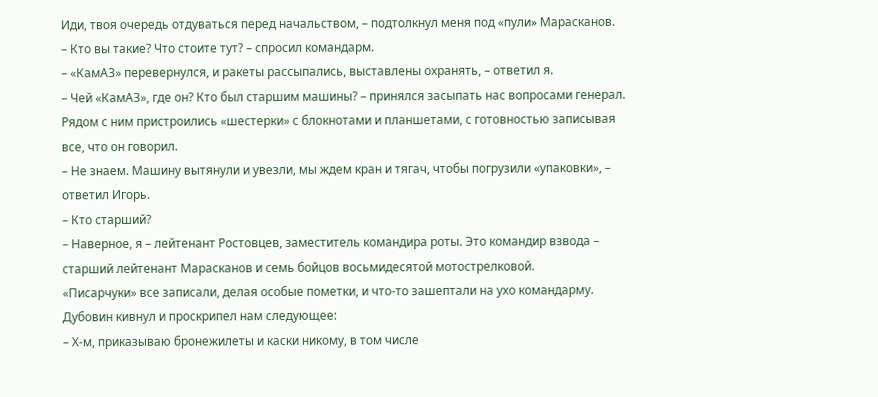Иди, твоя очередь отдуваться перед начальством, – подтолкнул меня под «пули» Марасканов.
– Кто вы такие? Что стоите тут? – спросил командарм.
– «КамАЗ» перевернулся, и ракеты рассыпались, выставлены охранять, – ответил я.
– Чей «КамАЗ», где он? Кто был старшим машины? – принялся засыпать нас вопросами генерал. Рядом с ним пристроились «шестерки» с блокнотами и планшетами, с готовностью записывая все, что он говорил.
– Не знаем. Машину вытянули и увезли, мы ждем кран и тягач, чтобы погрузили «упаковки», – ответил Игорь.
– Кто старший?
– Наверное, я – лейтенант Ростовцев, заместитель командира роты. Это командир взвода – старший лейтенант Марасканов и семь бойцов восьмидесятой мотострелковой.
«Писарчуки» все записали, делая особые пометки, и что-то зашептали на ухо командарму. Дубовин кивнул и проскрипел нам следующее:
– Х-м, приказываю бронежилеты и каски никому, в том числе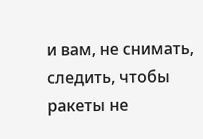и вам, не снимать, следить, чтобы ракеты не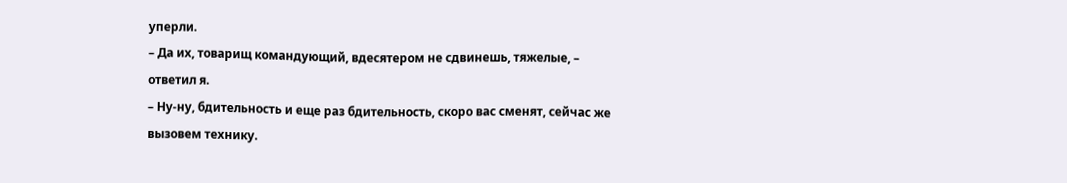уперли.
– Да их, товарищ командующий, вдесятером не сдвинешь, тяжелые, – ответил я.
– Ну-ну, бдительность и еще раз бдительность, скоро вас сменят, сейчас же вызовем технику.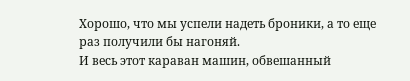Хорошо, что мы успели надеть броники, а то еще раз получили бы нагоняй.
И весь этот караван машин, обвешанный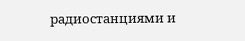радиостанциями и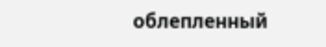облепленный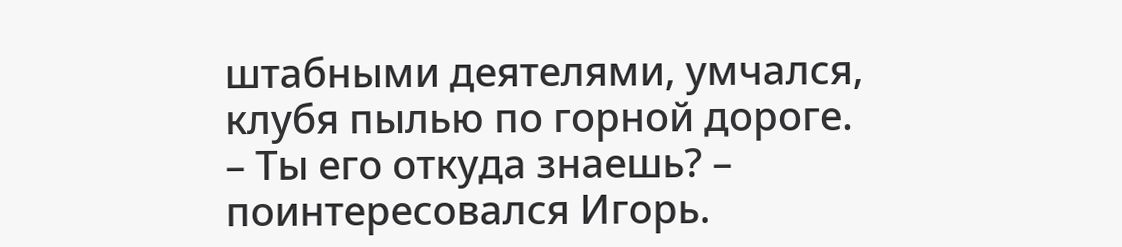штабными деятелями, умчался, клубя пылью по горной дороге.
– Ты его откуда знаешь? – поинтересовался Игорь.